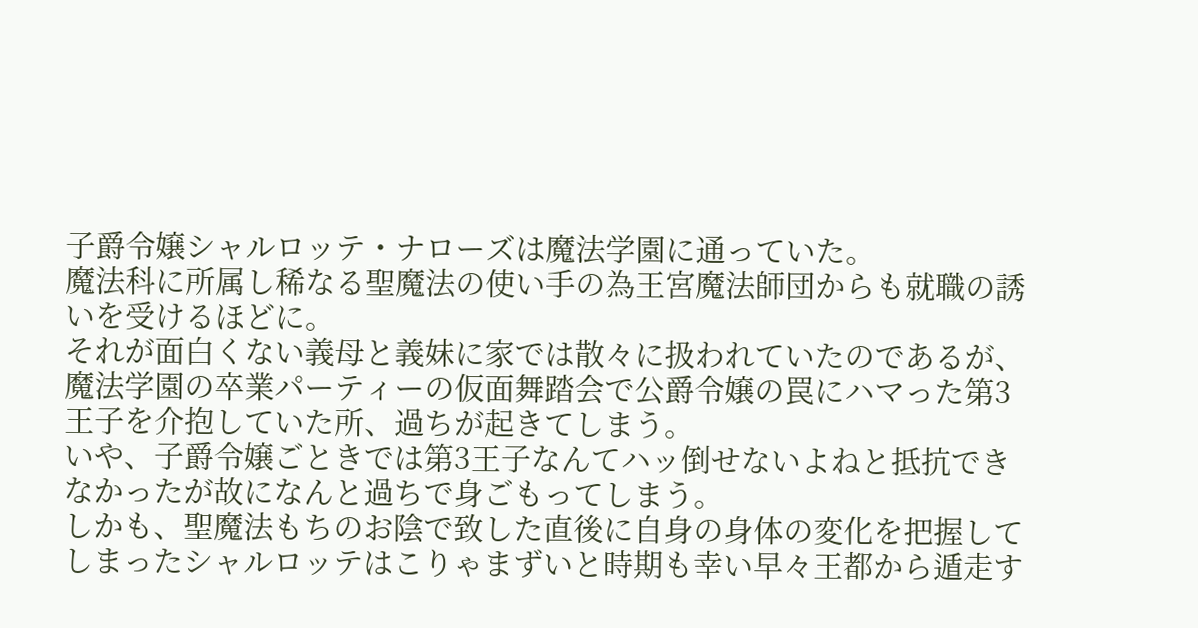子爵令嬢シャルロッテ・ナローズは魔法学園に通っていた。
魔法科に所属し稀なる聖魔法の使い手の為王宮魔法師団からも就職の誘いを受けるほどに。
それが面白くない義母と義妹に家では散々に扱われていたのであるが、魔法学園の卒業パーティーの仮面舞踏会で公爵令嬢の罠にハマった第3王子を介抱していた所、過ちが起きてしまう。
いや、子爵令嬢ごときでは第3王子なんてハッ倒せないよねと抵抗できなかったが故になんと過ちで身ごもってしまう。
しかも、聖魔法もちのお陰で致した直後に自身の身体の変化を把握してしまったシャルロッテはこりゃまずいと時期も幸い早々王都から遁走す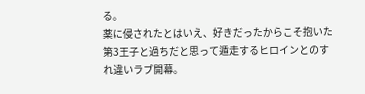る。
薬に侵されたとはいえ、好きだったからこそ抱いた第3王子と過ちだと思って遁走するヒロインとのすれ違いラブ開幕。